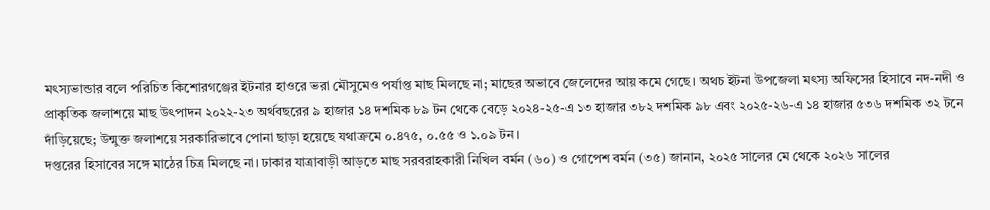মৎস্যভান্ডার বলে পরিচিত কিশোরগঞ্জের ইটনার হাওরে ভরা মৌসুমেও পর্যাপ্ত মাছ মিলছে না; মাছের অভাবে জেলেদের আয় কমে গেছে। অথচ ইটনা উপজেলা মৎস্য অফিসের হিসাবে নদ-নদী ও প্রাকৃতিক জলাশয়ে মাছ উৎপাদন ২০২২-২৩ অর্থবছরের ৯ হাজার ১৪ দশমিক ৮৯ টন থেকে বেড়ে ২০২৪-২৫-এ ১৩ হাজার ৩৮২ দশমিক ৯৮ এবং ২০২৫-২৬-এ ১৪ হাজার ৫৩৬ দশমিক ৩২ টনে দাঁড়িয়েছে; উন্মুক্ত জলাশয়ে সরকারিভাবে পোনা ছাড়া হয়েছে যথাক্রমে ০.৪৭৫, ০.৫৫ ও ১.০৯ টন।
দপ্তরের হিসাবের সঙ্গে মাঠের চিত্র মিলছে না। ঢাকার যাত্রাবাড়ী আড়তে মাছ সরবরাহকারী নিখিল বর্মন (৬০) ও গোপেশ বর্মন (৩৫) জানান, ২০২৫ সালের মে থেকে ২০২৬ সালের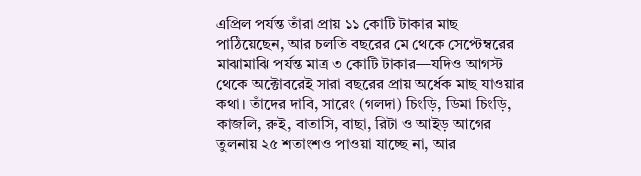এপ্রিল পর্যন্ত তাঁরা প্রায় ১১ কোটি টাকার মাছ পাঠিয়েছেন, আর চলতি বছরের মে থেকে সেপ্টেম্বরের মাঝামাঝি পর্যন্ত মাত্র ৩ কোটি টাকার—যদিও আগস্ট থেকে অক্টোবরেই সারা বছরের প্রায় অর্ধেক মাছ যাওয়ার কথা। তাঁদের দাবি, সারেং (গলদা) চিংড়ি, ডিমা চিংড়ি, কাজলি, রুই, বাতাসি, বাছা, রিটা ও আইড় আগের তুলনায় ২৫ শতাংশও পাওয়া যাচ্ছে না, আর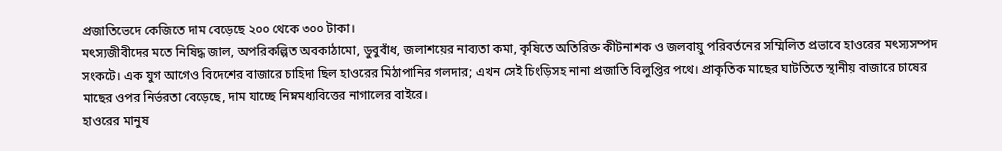প্রজাতিভেদে কেজিতে দাম বেড়েছে ২০০ থেকে ৩০০ টাকা।
মৎস্যজীবীদের মতে নিষিদ্ধ জাল, অপরিকল্পিত অবকাঠামো, ডুবুবাঁধ, জলাশয়ের নাব্যতা কমা, কৃষিতে অতিরিক্ত কীটনাশক ও জলবায়ু পরিবর্তনের সম্মিলিত প্রভাবে হাওরের মৎস্যসম্পদ সংকটে। এক যুগ আগেও বিদেশের বাজারে চাহিদা ছিল হাওরের মিঠাপানির গলদার; এখন সেই চিংড়িসহ নানা প্রজাতি বিলুপ্তির পথে। প্রাকৃতিক মাছের ঘাটতিতে স্থানীয় বাজারে চাষের মাছের ওপর নির্ভরতা বেড়েছে, দাম যাচ্ছে নিম্নমধ্যবিত্তের নাগালের বাইরে।
হাওরের মানুষ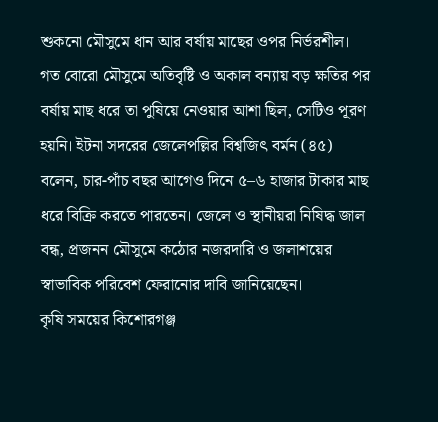শুকনো মৌসুমে ধান আর বর্ষায় মাছের ওপর নির্ভরশীল। গত বোরো মৌসুমে অতিবৃষ্টি ও অকাল বন্যায় বড় ক্ষতির পর বর্ষায় মাছ ধরে তা পুষিয়ে নেওয়ার আশা ছিল, সেটিও পূরণ হয়নি। ইটনা সদরের জেলেপল্লির বিশ্বজিৎ বর্মন (৪৫) বলেন, চার-পাঁচ বছর আগেও দিনে ৫–৬ হাজার টাকার মাছ ধরে বিক্রি করতে পারতেন। জেলে ও স্থানীয়রা নিষিদ্ধ জাল বন্ধ, প্রজনন মৌসুমে কঠোর নজরদারি ও জলাশয়ের স্বাভাবিক পরিবেশ ফেরানোর দাবি জানিয়েছেন।
কৃষি সময়ের কিশোরগঞ্জ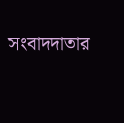সংবাদদাতার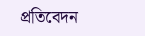প্রতিবেদন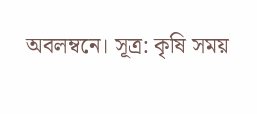অবলম্বনে। সূত্র: কৃষি সময়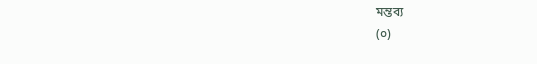মন্তব্য
(০)